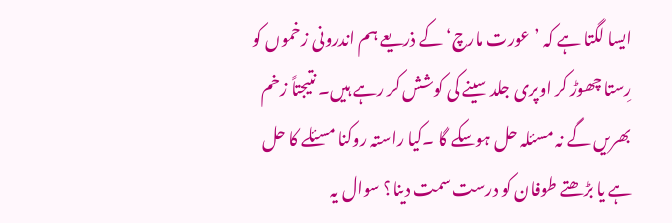ایسا لگتا ہے کہ ’عورت مارچ‘ کے ذریعے ہم اندرونی زخموں کو رِستا چھوڑ کر اوپری جلد سینے کی کوشش کر رہے ہیں۔ نتیجتاً زخم بھریں گے نہ مسئلہ حل ہوسکے گا ۔کیا راستہ روکنا مسئلے کا حل ہے یا بڑھتے طوفان کو درست سمت دینا؟ سوال یہ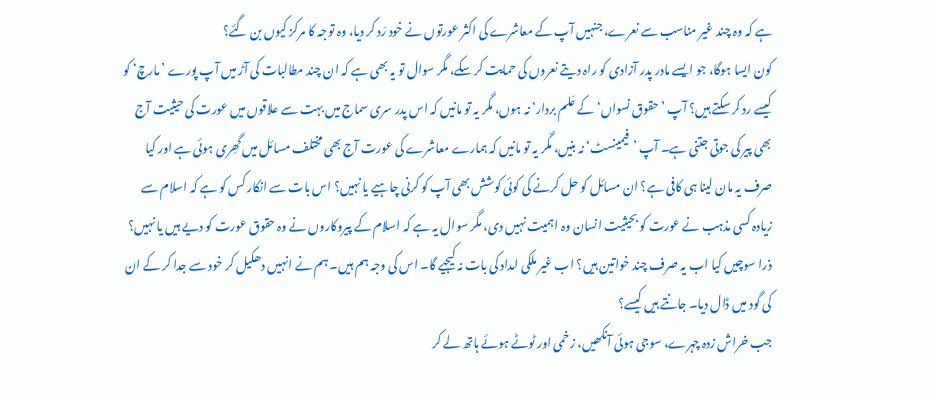ہے کہ وہ چند غیر مناسب سے نعرے، جنہیں آپ کے معاشرے کی اکثر عورتوں نے خود رَد کر دیا، وہ توجہ کا مرکز کیوں بن گئے؟
کون ایسا ہوگا، جو ایسے مادر پدر آزادی کو راہ دیتے نعروں کی حمایت کر سکے، مگر سوال تو یہ بھی ہے کہ ان چند مطالبات کی آڑ میں آپ پورے ’مارچ‘ کو کیسے رد کر سکتے ہیں؟ آپ ’حقوق نسواں‘ کے عَلم بردار‘ نہ ہوں، مگر یہ تو مانیں کہ اس پدر سری سماج میں بہت سے علاقوں میں عورت کی حیثیت آج بھی پیر کی جوتی جتنی ہے۔ آپ ’فیمینسٹ‘ نہ بنیں، مگر یہ تو مانیں کہ ہمارے معاشرے کی عورت آج بھی مختلف مسائل میں گھِری ہوئی ہے اور کیا صرف یہ مان لینا ہی کافی ہے؟ ان مسائل کو حل کرنے کی کوئی کوشش بھی آپ کو کرنی چاہیے یا نہیں؟ اس بات سے انکار کس کو ہے کہ اسلام سے زیادہ کسی مذہب نے عورت کو بحیثیت انسان وہ اہمیت نہیں دی، مگر سوال یہ ہے کہ اسلام کے پیروکاروں نے وہ حقوق عورت کو دیے ہیں یا نہیں؟
ذرا سوچیں کیا اب یہ صرف چند خواتین ہیں؟ اب غیر ملکی امداد کی بات نہ کیجیے گا۔ اس کی وجہ ہم ہیں۔ ہم نے انہیں دھکیل کر خود سے جدا کر کے ان کی گود میں ڈال دیا۔ جانتے ہیں کیسے؟
جب خراش زدہ چہرے، سوجی ہوئی آنکھیں، زخمی اور ٹوٹے ہوئے ہاتھ لے کر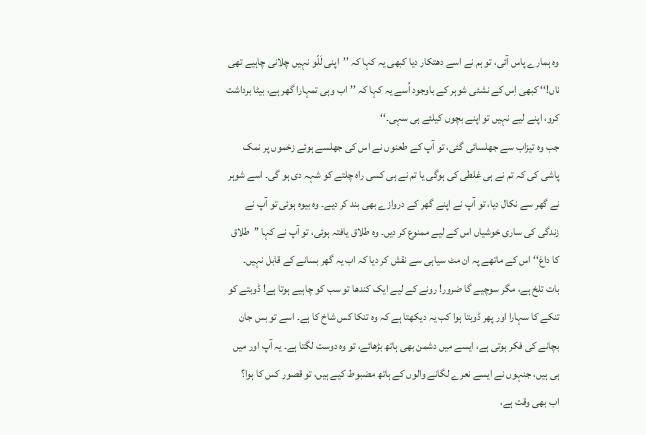وہ ہمارے پاس آئی، تو ہم نے اسے دھتکار دیا کبھی یہ کہا کہ ’’اپنی لَلّو نہیں چلانی چاہیے تھی ناں!‘‘ کبھی اِس کے نشئی شوہر کے باوجود اُسے یہ کہا کہ ’’اب وہی تمہارا گھر ہے، بیٹا برداشت کرو، اپنے لیے نہیں تو اپنے بچوں کیلئے ہی سہی۔‘‘
جب وہ تیزاب سے جھلسائی گئی، تو آپ کے طعنوں نے اس کی جھلسے ہوئے زخموں پر نمک پاشی کی کہ تم نے ہی غلطی کی ہوگی یا تم نے ہی کسی راہ چلتے کو شہہ دی ہو گی۔ اسے شوہر نے گھر سے نکال دیا، تو آپ نے اپنے گھر کے دروازے بھی بند کر دیے۔ وہ بیوہ ہوئی تو آپ نے زندگی کی ساری خوشیاں اس کے لیے ممنوع کر دیں۔ وہ طلاق یافتہ ہوئی، تو آپ نے کہا ’’طلاق کا داغ‘‘ اس کے ماتھے پہ ان مٹ سیاہی سے نقش کر دیا کہ اب یہ گھر بسانے کے قابل نہیں۔
بات تلخ ہے، مگر سوچیے گا ضرور! رونے کے لیے ایک کندھا تو سب کو چاہیے ہوتا ہے! ڈوبتے کو تنکے کا سہارا اور پھر ڈوبتا ہوا کب یہ دیکھتا ہے کہ وہ تنکا کس شاخ کا ہے۔ اسے تو بس جان بچانے کی فکر ہوتی ہے، ایسے میں دشمن بھی ہاتھ بڑھائے، تو وہ دوست لگتا ہے۔ یہ آپ اور میں ہی ہیں، جنہوں نے ایسے نعرے لگانے والوں کے ہاتھ مضبوط کیے ہیں، تو قصور کس کا ہوا؟
اب بھی وقت ہے،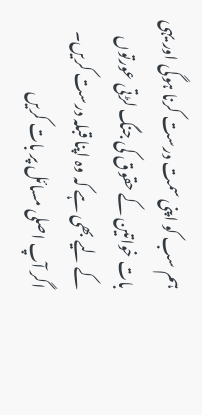ہم سب کو اپنی سمت درست کرنا ہوگی اور یہی بات خواتین کے حقوق کی جنگ لڑتی عورتوں کے لیے بھی ہے کہ وہ اپنا قبلہ درست کریں۔ اگر آپ اصلی مسائل پر بات کریں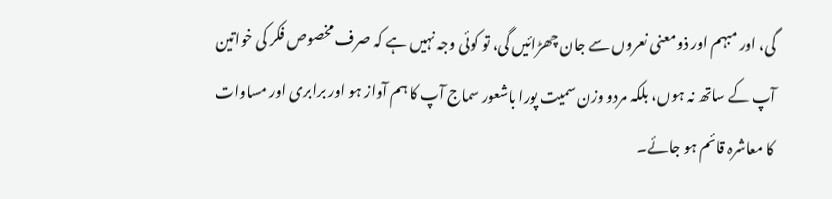گی، اور مبہم اور ذومعنی نعروں سے جان چھڑائیں گی، تو کوئی وجہ نہیں ہے کہ صرف مخصوص فکر کی خواتین آپ کے ساتھ نہ ہوں، بلکہ مردو وزن سمیت پورا باشعور سماج آپ کا ہم آواز ہو اور برابری اور مساوات کا معاشرہ قائم ہو جائے۔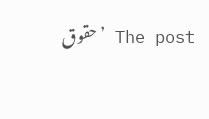The post ’حقوق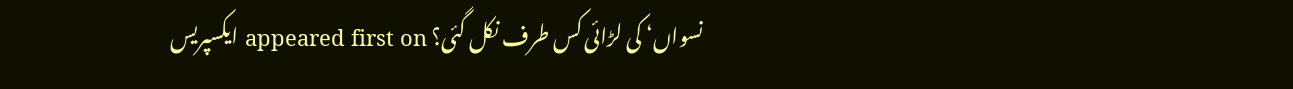نسواں‘ کی لڑائی کس طرف نکل گئی؟ appeared first on ایکسپریس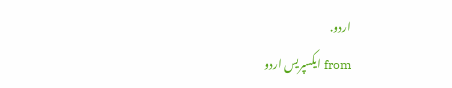اردو.
from ایکسپریس اردو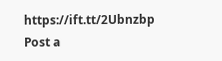https://ift.tt/2Ubnzbp
Post a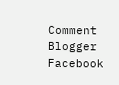Comment Blogger Facebook